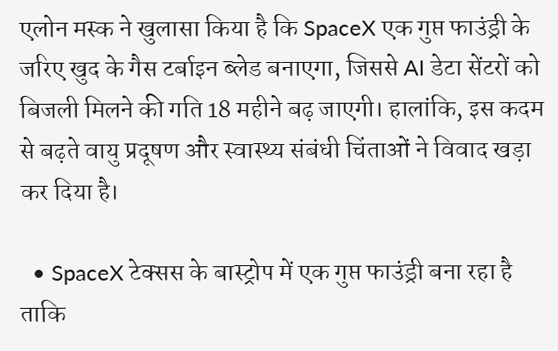एलोन मस्क ने खुलासा किया है कि SpaceX एक गुप्त फाउंड्री के जरिए खुद के गैस टर्बाइन ब्लेड बनाएगा, जिससे AI डेटा सेंटरों को बिजली मिलने की गति 18 महीने बढ़ जाएगी। हालांकि, इस कदम से बढ़ते वायु प्रदूषण और स्वास्थ्य संबंधी चिंताओं ने विवाद खड़ा कर दिया है।

  • SpaceX टेक्सस के बास्ट्रोप में एक गुप्त फाउंड्री बना रहा है ताकि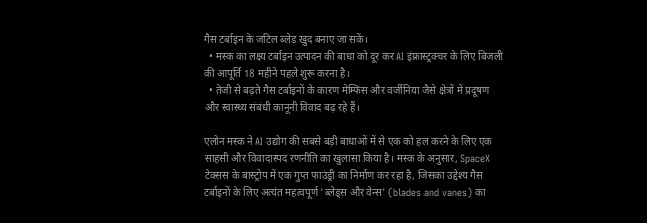गैस टर्बाइन के जटिल ब्लेड खुद बनाए जा सकें।
  • मस्क का लक्ष्य टर्बाइन उत्पादन की बाधा को दूर कर AI इंफ्रास्ट्रक्चर के लिए बिजली की आपूर्ति 18 महीने पहले शुरू करना है।
  • तेजी से बढ़ते गैस टर्बाइनों के कारण मेम्फिस और वर्जीनिया जैसे क्षेत्रों में प्रदूषण और स्वास्थ्य संबंधी कानूनी विवाद बढ़ रहे हैं।

एलोन मस्क ने AI उद्योग की सबसे बड़ी बाधाओं में से एक को हल करने के लिए एक साहसी और विवादास्पद रणनीति का खुलासा किया है। मस्क के अनुसार, SpaceX टेक्सस के बास्ट्रोप में एक गुप्त फाउंड्री का निर्माण कर रहा है, जिसका उद्देश्य गैस टर्बाइनों के लिए अत्यंत महत्वपूर्ण 'ब्लेड्स और वेन्स' (blades and vanes) का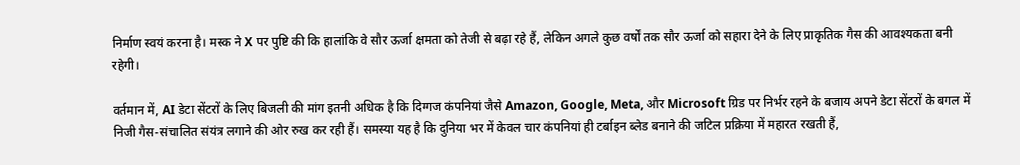निर्माण स्वयं करना है। मस्क ने X पर पुष्टि की कि हालांकि वे सौर ऊर्जा क्षमता को तेजी से बढ़ा रहे हैं, लेकिन अगले कुछ वर्षों तक सौर ऊर्जा को सहारा देने के लिए प्राकृतिक गैस की आवश्यकता बनी रहेगी।

वर्तमान में, AI डेटा सेंटरों के लिए बिजली की मांग इतनी अधिक है कि दिग्गज कंपनियां जैसे Amazon, Google, Meta, और Microsoft ग्रिड पर निर्भर रहने के बजाय अपने डेटा सेंटरों के बगल में निजी गैस-संचालित संयंत्र लगाने की ओर रुख कर रही हैं। समस्या यह है कि दुनिया भर में केवल चार कंपनियां ही टर्बाइन ब्लेड बनाने की जटिल प्रक्रिया में महारत रखती हैं,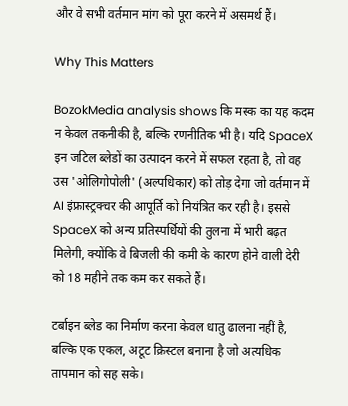और वे सभी वर्तमान मांग को पूरा करने में असमर्थ हैं।

Why This Matters

BozokMedia analysis shows कि मस्क का यह कदम न केवल तकनीकी है, बल्कि रणनीतिक भी है। यदि SpaceX इन जटिल ब्लेडों का उत्पादन करने में सफल रहता है, तो वह उस 'ओलिगोपोली' (अल्पधिकार) को तोड़ देगा जो वर्तमान में AI इंफ्रास्ट्रक्चर की आपूर्ति को नियंत्रित कर रही है। इससे SpaceX को अन्य प्रतिस्पर्धियों की तुलना में भारी बढ़त मिलेगी, क्योंकि वे बिजली की कमी के कारण होने वाली देरी को 18 महीने तक कम कर सकते हैं।

टर्बाइन ब्लेड का निर्माण करना केवल धातु ढालना नहीं है, बल्कि एक एकल, अटूट क्रिस्टल बनाना है जो अत्यधिक तापमान को सह सके।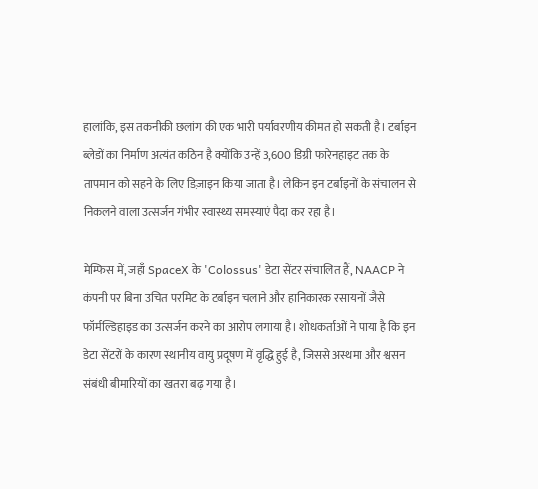हालांकि, इस तकनीकी छलांग की एक भारी पर्यावरणीय कीमत हो सकती है। टर्बाइन ब्लेडों का निर्माण अत्यंत कठिन है क्योंकि उन्हें 3,600 डिग्री फारेनहाइट तक के तापमान को सहने के लिए डिज़ाइन किया जाता है। लेकिन इन टर्बाइनों के संचालन से निकलने वाला उत्सर्जन गंभीर स्वास्थ्य समस्याएं पैदा कर रहा है।

मेम्फिस में, जहाँ SpaceX के 'Colossus' डेटा सेंटर संचालित हैं, NAACP ने कंपनी पर बिना उचित परमिट के टर्बाइन चलाने और हानिकारक रसायनों जैसे फॉर्मल्डिहाइड का उत्सर्जन करने का आरोप लगाया है। शोधकर्ताओं ने पाया है कि इन डेटा सेंटरों के कारण स्थानीय वायु प्रदूषण में वृद्धि हुई है, जिससे अस्थमा और श्वसन संबंधी बीमारियों का खतरा बढ़ गया है।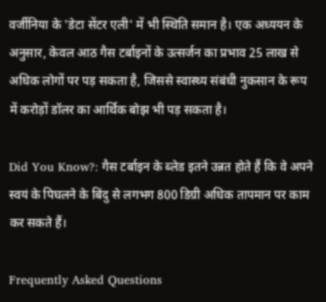वर्जीनिया के 'डेटा सेंटर एली' में भी स्थिति समान है। एक अध्ययन के अनुसार, केवल आठ गैस टर्बाइनों के उत्सर्जन का प्रभाव 25 लाख से अधिक लोगों पर पड़ सकता है, जिससे स्वास्थ्य संबंधी नुकसान के रूप में करोड़ों डॉलर का आर्थिक बोझ भी पड़ सकता है।

Did You Know?: गैस टर्बाइन के ब्लेड इतने उन्नत होते हैं कि वे अपने स्वयं के पिघलने के बिंदु से लगभग 800 डिग्री अधिक तापमान पर काम कर सकते हैं।

Frequently Asked Questions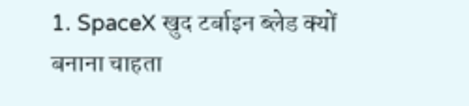1. SpaceX खुद टर्बाइन ब्लेड क्यों बनाना चाहता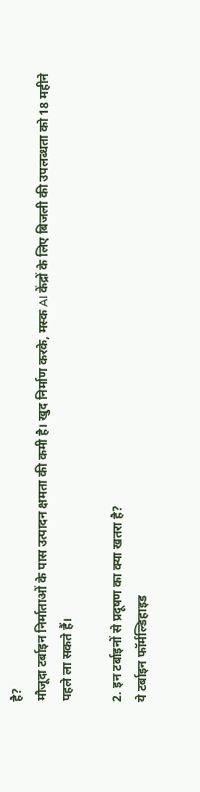है?
मौजूदा टर्बाइन निर्माताओं के पास उत्पादन क्षमता की कमी है। खुद निर्माण करके, मस्क AI केंद्रों के लिए बिजली की उपलब्धता को 18 महीने पहले ला सकते हैं।

2. इन टर्बाइनों से प्रदूषण का क्या खतरा है?
ये टर्बाइन फॉर्मल्डिहाइड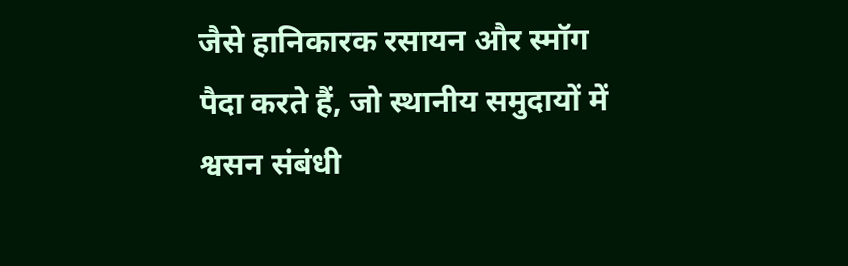जैसे हानिकारक रसायन और स्मॉग पैदा करते हैं, जो स्थानीय समुदायों में श्वसन संबंधी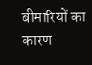बीमारियों का कारण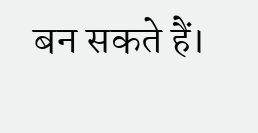बन सकते हैं।